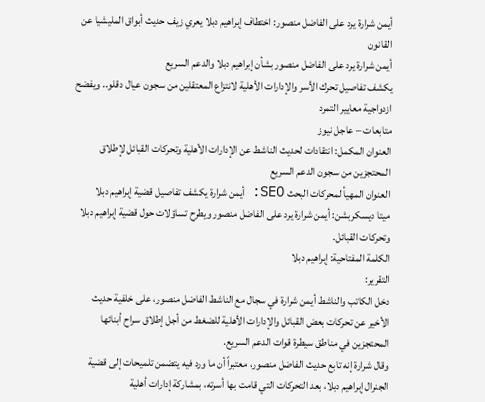أيمن شرارة يرد على الفاضل منصور: اختطاف إبراهيم دبلا يعري زيف حديث أبواق المليشيا عن القانون
أيمن شرارة يرد على الفاضل منصور بشأن إبراهيم دبلا والدعم السريع
يكشف تفاصيل تحرك الأسر والإدارات الأهلية لانتزاع المعتقلين من سجون عيال دقلو.. ويفضح ازدواجية معايير التمرد
متابعات – عاجل نيوز
العنوان المكمل: انتقادات لحديث الناشط عن الإدارات الأهلية وتحركات القبائل لإطلاق المحتجزين من سجون الدعم السريع
العنوان المهيأ لمحركات البحث SEO: أيمن شرارة يكشف تفاصيل قضية إبراهيم دبلا
ميتا ديسكربشن: أيمن شرارة يرد على الفاضل منصور ويطرح تساؤلات حول قضية إبراهيم دبلا وتحركات القبائل.
الكلمة المفتاحية: إبراهيم دبلا
التقرير:
دخل الكاتب والناشط أيمن شرارة في سجال مع الناشط الفاضل منصور، على خلفية حديث الأخير عن تحركات بعض القبائل والإدارات الأهلية للضغط من أجل إطلاق سراح أبنائها المحتجزين في مناطق سيطرة قوات الدعم السريع.
وقال شرارة إنه تابع حديث الفاضل منصور، معتبراً أن ما ورد فيه يتضمن تلميحات إلى قضية الجنرال إبراهيم دبلا، بعد التحركات التي قامت بها أسرته، بمشاركة إدارات أهلية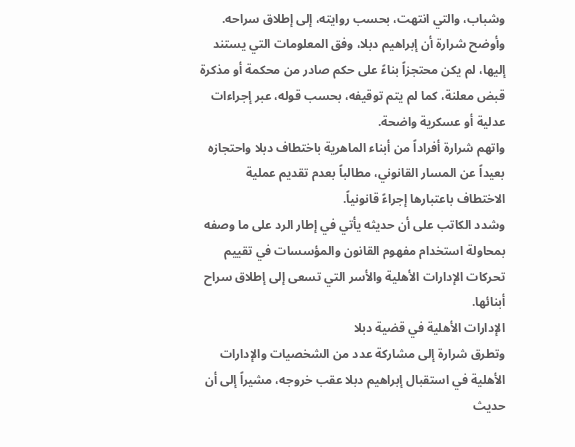وشباب، والتي انتهت، بحسب روايته، إلى إطلاق سراحه.
وأوضح شرارة أن إبراهيم دبلا، وفق المعلومات التي يستند إليها، لم يكن محتجزاً بناءً على حكم صادر من محكمة أو مذكرة قبض معلنة، كما لم يتم توقيفه، بحسب قوله، عبر إجراءات عدلية أو عسكرية واضحة.
واتهم شرارة أفراداً من أبناء الماهرية باختطاف دبلا واحتجازه بعيداً عن المسار القانوني، مطالباً بعدم تقديم عملية الاختطاف باعتبارها إجراءً قانونياً.
وشدد الكاتب على أن حديثه يأتي في إطار الرد على ما وصفه بمحاولة استخدام مفهوم القانون والمؤسسات في تقييم تحركات الإدارات الأهلية والأسر التي تسعى إلى إطلاق سراح أبنائها.
الإدارات الأهلية في قضية دبلا
وتطرق شرارة إلى مشاركة عدد من الشخصيات والإدارات الأهلية في استقبال إبراهيم دبلا عقب خروجه، مشيراً إلى أن حديث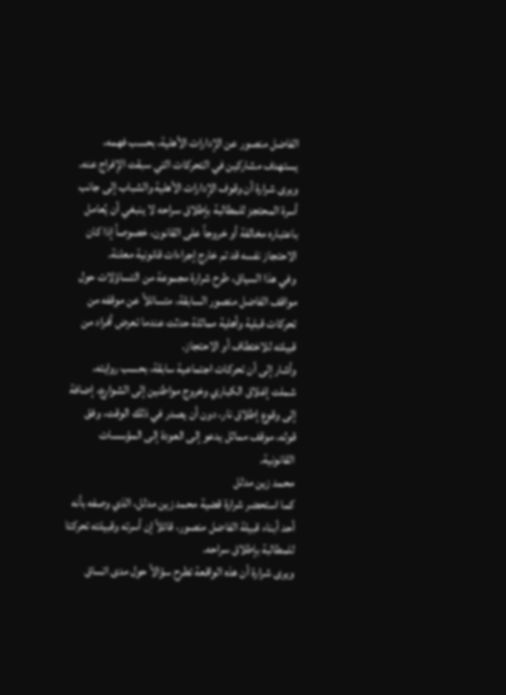الفاضل منصور عن الإدارات الأهلية، بحسب فهمه، يستهدف مشاركين في التحركات التي سبقت الإفراج عنه.
ويرى شرارة أن وقوف الإدارات الأهلية والشباب إلى جانب أسرة المحتجز للمطالبة بإطلاق سراحه لا ينبغي أن يُعامل باعتباره مخالفة أو خروجاً على القانون، خصوصاً إذا كان الاحتجاز نفسه قد تم خارج إجراءات قانونية معلنة.
وفي هذا السياق، طرح شرارة مجموعة من التساؤلات حول مواقف الفاضل منصور السابقة، متسائلاً عن موقفه من تحركات قبلية وأهلية مماثلة حدثت عندما تعرض أفراد من قبيلته للاختطاف أو الاحتجاز.
وأشار إلى أن تحركات اجتماعية سابقة، بحسب روايته، شملت إغلاق الكباري وخروج مواطنين إلى الشوارع، إضافة إلى وقوع إطلاق نار، دون أن يصدر في ذلك الوقت، وفق قوله، موقف مماثل يدعو إلى العودة إلى المؤسسات القانونية.
محمد زين مدلل
كما استحضر شرارة قضية محمد زين مدلل، الذي وصفه بأنه أحد أبناء قبيلة الفاضل منصور، قائلاً إن أسرته وقبيلته تحركتا للمطالبة بإطلاق سراحه.
ويرى شرارة أن هذه الواقعة تطرح سؤالاً حول مدى اتساق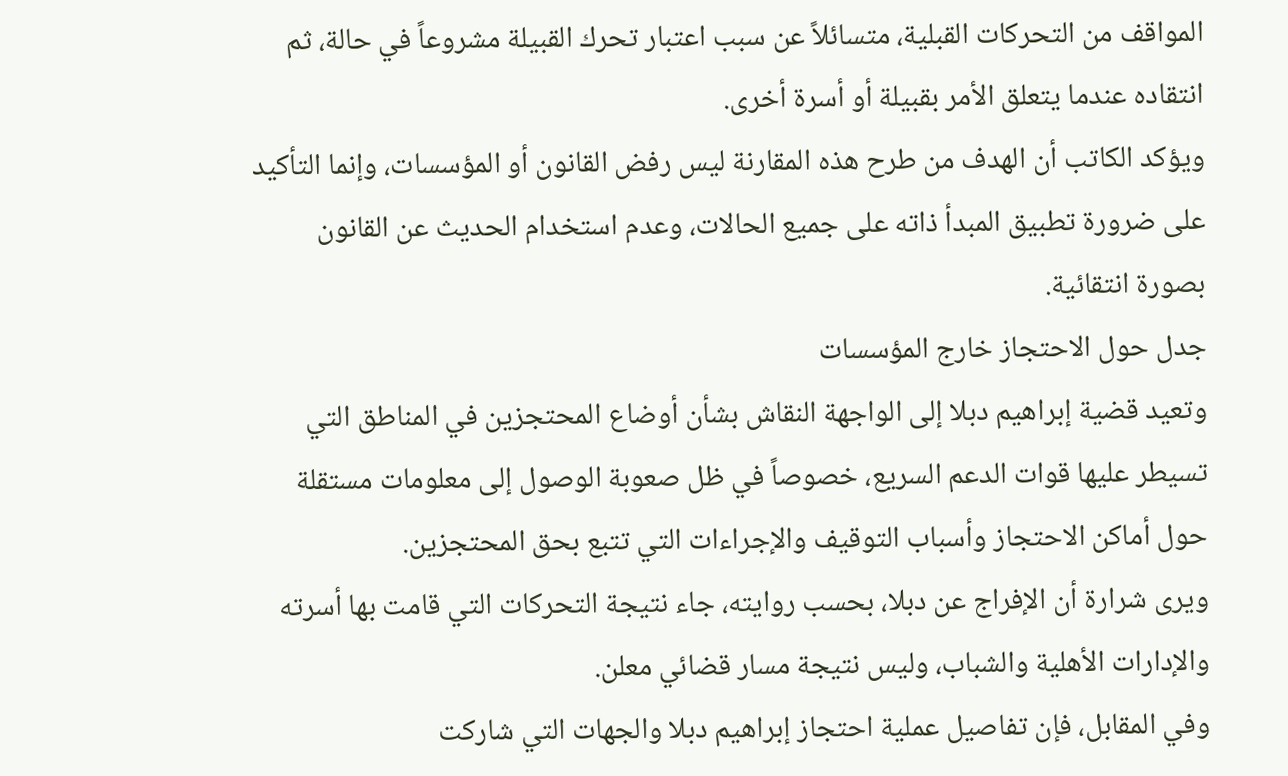المواقف من التحركات القبلية، متسائلاً عن سبب اعتبار تحرك القبيلة مشروعاً في حالة، ثم انتقاده عندما يتعلق الأمر بقبيلة أو أسرة أخرى.
ويؤكد الكاتب أن الهدف من طرح هذه المقارنة ليس رفض القانون أو المؤسسات، وإنما التأكيد على ضرورة تطبيق المبدأ ذاته على جميع الحالات، وعدم استخدام الحديث عن القانون بصورة انتقائية.
جدل حول الاحتجاز خارج المؤسسات
وتعيد قضية إبراهيم دبلا إلى الواجهة النقاش بشأن أوضاع المحتجزين في المناطق التي تسيطر عليها قوات الدعم السريع، خصوصاً في ظل صعوبة الوصول إلى معلومات مستقلة حول أماكن الاحتجاز وأسباب التوقيف والإجراءات التي تتبع بحق المحتجزين.
ويرى شرارة أن الإفراج عن دبلا، بحسب روايته، جاء نتيجة التحركات التي قامت بها أسرته والإدارات الأهلية والشباب، وليس نتيجة مسار قضائي معلن.
وفي المقابل، فإن تفاصيل عملية احتجاز إبراهيم دبلا والجهات التي شاركت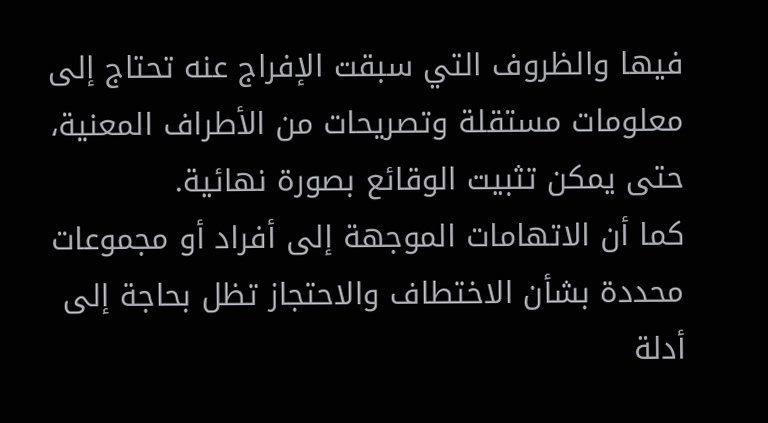فيها والظروف التي سبقت الإفراج عنه تحتاج إلى معلومات مستقلة وتصريحات من الأطراف المعنية، حتى يمكن تثبيت الوقائع بصورة نهائية.
كما أن الاتهامات الموجهة إلى أفراد أو مجموعات محددة بشأن الاختطاف والاحتجاز تظل بحاجة إلى أدلة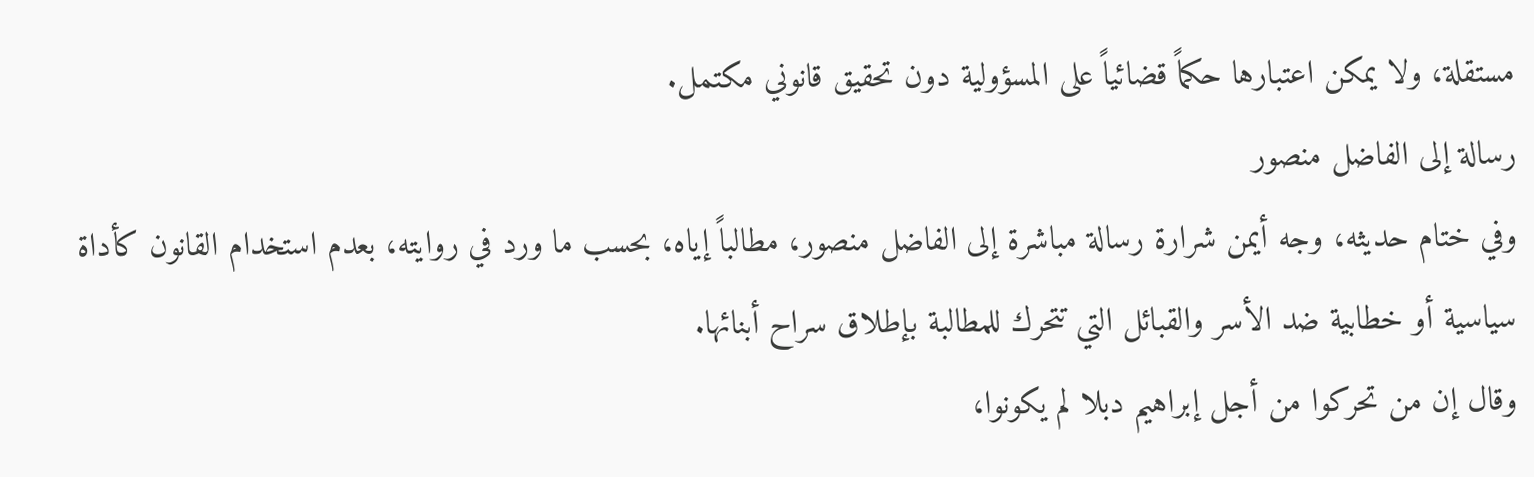مستقلة، ولا يمكن اعتبارها حكماً قضائياً على المسؤولية دون تحقيق قانوني مكتمل.
رسالة إلى الفاضل منصور
وفي ختام حديثه، وجه أيمن شرارة رسالة مباشرة إلى الفاضل منصور، مطالباً إياه، بحسب ما ورد في روايته، بعدم استخدام القانون كأداة سياسية أو خطابية ضد الأسر والقبائل التي تتحرك للمطالبة بإطلاق سراح أبنائها.
وقال إن من تحركوا من أجل إبراهيم دبلا لم يكونوا،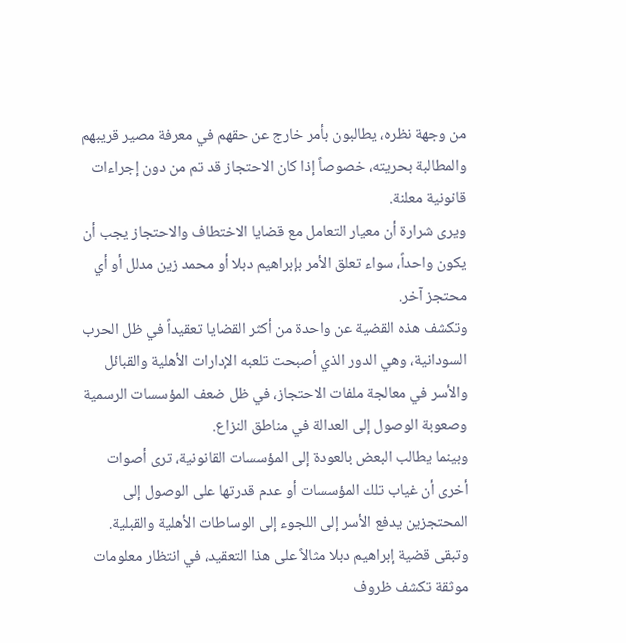من وجهة نظره، يطالبون بأمر خارج عن حقهم في معرفة مصير قريبهم والمطالبة بحريته، خصوصاً إذا كان الاحتجاز قد تم من دون إجراءات قانونية معلنة.
ويرى شرارة أن معيار التعامل مع قضايا الاختطاف والاحتجاز يجب أن يكون واحداً، سواء تعلق الأمر بإبراهيم دبلا أو محمد زين مدلل أو أي محتجز آخر.
وتكشف هذه القضية عن واحدة من أكثر القضايا تعقيداً في ظل الحرب السودانية، وهي الدور الذي أصبحت تلعبه الإدارات الأهلية والقبائل والأسر في معالجة ملفات الاحتجاز، في ظل ضعف المؤسسات الرسمية وصعوبة الوصول إلى العدالة في مناطق النزاع.
وبينما يطالب البعض بالعودة إلى المؤسسات القانونية، ترى أصوات أخرى أن غياب تلك المؤسسات أو عدم قدرتها على الوصول إلى المحتجزين يدفع الأسر إلى اللجوء إلى الوساطات الأهلية والقبلية.
وتبقى قضية إبراهيم دبلا مثالاً على هذا التعقيد، في انتظار معلومات موثقة تكشف ظروف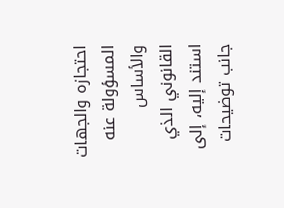احتجازه والجهات المسؤولة عنه والأساس القانوني الذي استند إليه، إلى جانب توضيحات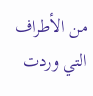من الأطراف التي وردت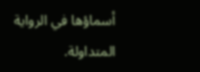أسماؤها في الرواية المتداولة.